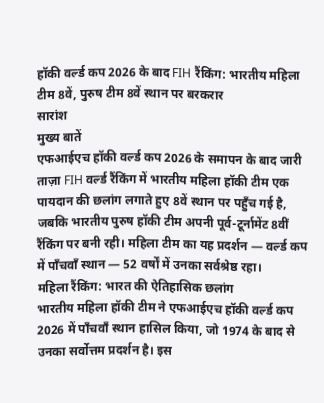हॉकी वर्ल्ड कप 2026 के बाद FIH रैंकिंग: भारतीय महिला टीम 8वें, पुरुष टीम 8वें स्थान पर बरकरार
सारांश
मुख्य बातें
एफआईएच हॉकी वर्ल्ड कप 2026 के समापन के बाद जारी ताज़ा FIH वर्ल्ड रैंकिंग में भारतीय महिला हॉकी टीम एक पायदान की छलांग लगाते हुए 8वें स्थान पर पहुँच गई है, जबकि भारतीय पुरुष हॉकी टीम अपनी पूर्व-टूर्नामेंट 8वीं रैंकिंग पर बनी रही। महिला टीम का यह प्रदर्शन — वर्ल्ड कप में पाँचवाँ स्थान — 52 वर्षों में उनका सर्वश्रेष्ठ रहा।
महिला रैंकिंग: भारत की ऐतिहासिक छलांग
भारतीय महिला हॉकी टीम ने एफआईएच हॉकी वर्ल्ड कप 2026 में पाँचवाँ स्थान हासिल किया, जो 1974 के बाद से उनका सर्वोत्तम प्रदर्शन है। इस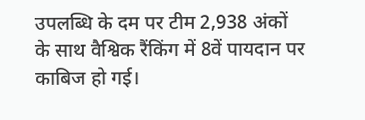उपलब्धि के दम पर टीम 2,938 अंकों के साथ वैश्विक रैंकिंग में 8वें पायदान पर काबिज हो गई।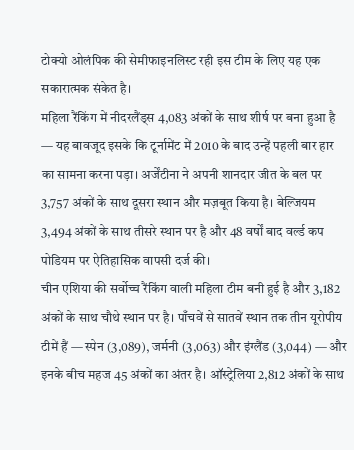टोक्यो ओलंपिक की सेमीफाइनलिस्ट रही इस टीम के लिए यह एक सकारात्मक संकेत है।
महिला रैंकिंग में नीदरलैंड्स 4,083 अंकों के साथ शीर्ष पर बना हुआ है — यह बावजूद इसके कि टूर्नामेंट में 2010 के बाद उन्हें पहली बार हार का सामना करना पड़ा। अर्जेंटीना ने अपनी शानदार जीत के बल पर 3,757 अंकों के साथ दूसरा स्थान और मज़बूत किया है। बेल्जियम 3,494 अंकों के साथ तीसरे स्थान पर है और 48 वर्षों बाद वर्ल्ड कप पोडियम पर ऐतिहासिक वापसी दर्ज की।
चीन एशिया की सर्वोच्च रैंकिंग वाली महिला टीम बनी हुई है और 3,182 अंकों के साथ चौथे स्थान पर है। पाँचवें से सातवें स्थान तक तीन यूरोपीय टीमें हैं — स्पेन (3,089), जर्मनी (3,063) और इंग्लैंड (3,044) — और इनके बीच महज 45 अंकों का अंतर है। ऑस्ट्रेलिया 2,812 अंकों के साथ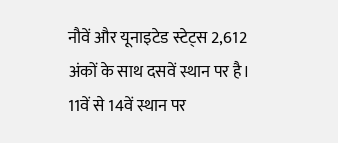नौवें और यूनाइटेड स्टेट्स 2,612 अंकों के साथ दसवें स्थान पर है।
11वें से 14वें स्थान पर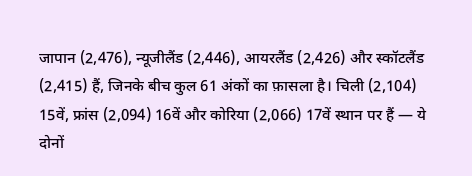जापान (2,476), न्यूजीलैंड (2,446), आयरलैंड (2,426) और स्कॉटलैंड (2,415) हैं, जिनके बीच कुल 61 अंकों का फ़ासला है। चिली (2,104) 15वें, फ्रांस (2,094) 16वें और कोरिया (2,066) 17वें स्थान पर हैं — ये दोनों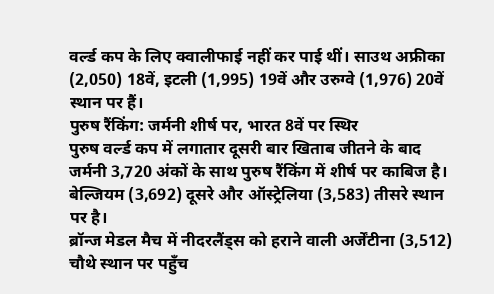वर्ल्ड कप के लिए क्वालीफाई नहीं कर पाई थीं। साउथ अफ्रीका (2,050) 18वें, इटली (1,995) 19वें और उरुग्वे (1,976) 20वें स्थान पर हैं।
पुरुष रैंकिंग: जर्मनी शीर्ष पर, भारत 8वें पर स्थिर
पुरुष वर्ल्ड कप में लगातार दूसरी बार खिताब जीतने के बाद जर्मनी 3,720 अंकों के साथ पुरुष रैंकिंग में शीर्ष पर काबिज है। बेल्जियम (3,692) दूसरे और ऑस्ट्रेलिया (3,583) तीसरे स्थान पर है।
ब्रॉन्ज मेडल मैच में नीदरलैंड्स को हराने वाली अर्जेंटीना (3,512) चौथे स्थान पर पहुँच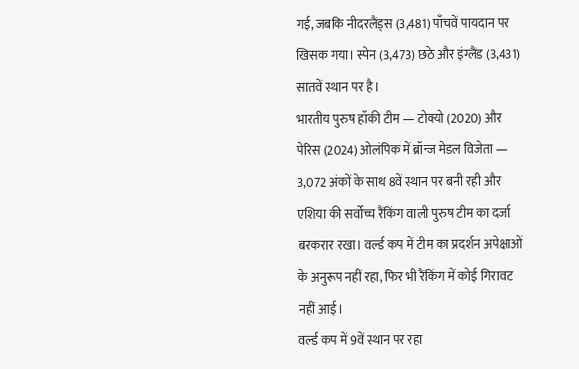गई, जबकि नीदरलैंड्स (3,481) पाँचवें पायदान पर खिसक गया। स्पेन (3,473) छठे और इंग्लैंड (3,431) सातवें स्थान पर है।
भारतीय पुरुष हॉकी टीम — टोक्यो (2020) और पेरिस (2024) ओलंपिक में ब्रॉन्ज मेडल विजेता — 3,072 अंकों के साथ 8वें स्थान पर बनी रही और एशिया की सर्वोच्च रैंकिंग वाली पुरुष टीम का दर्जा बरकरार रखा। वर्ल्ड कप में टीम का प्रदर्शन अपेक्षाओं के अनुरूप नहीं रहा, फिर भी रैंकिंग में कोई गिरावट नहीं आई।
वर्ल्ड कप में 9वें स्थान पर रहा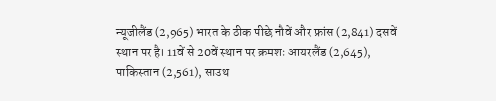न्यूजीलैंड (2,965) भारत के ठीक पीछे नौवें और फ्रांस (2,841) दसवें स्थान पर है। 11वें से 20वें स्थान पर क्रमशः आयरलैंड (2,645), पाकिस्तान (2,561), साउथ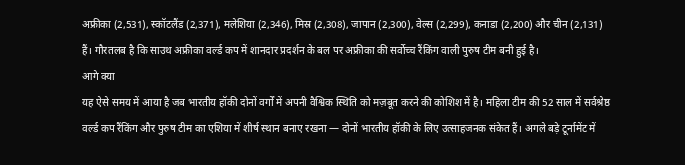अफ्रीका (2,531), स्कॉटलैंड (2,371), मलेशिया (2,346), मिस्र (2,308), जापान (2,300), वेल्स (2,299), कनाडा (2,200) और चीन (2,131) हैं। गौरतलब है कि साउथ अफ्रीका वर्ल्ड कप में शानदार प्रदर्शन के बल पर अफ्रीका की सर्वोच्च रैंकिंग वाली पुरुष टीम बनी हुई है।
आगे क्या
यह ऐसे समय में आया है जब भारतीय हॉकी दोनों वर्गों में अपनी वैश्विक स्थिति को मज़बूत करने की कोशिश में है। महिला टीम की 52 साल में सर्वश्रेष्ठ वर्ल्ड कप रैंकिंग और पुरुष टीम का एशिया में शीर्ष स्थान बनाए रखना — दोनों भारतीय हॉकी के लिए उत्साहजनक संकेत हैं। अगले बड़े टूर्नामेंट में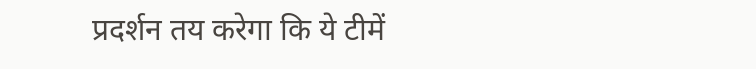प्रदर्शन तय करेगा कि ये टीमें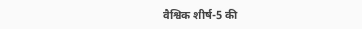वैश्विक शीर्ष-5 की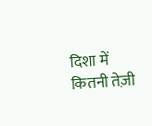दिशा में कितनी तेज़ी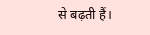से बढ़ती हैं।